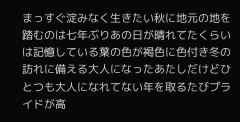まっすぐ淀みなく生きたい秋に地元の地を踏むのは七年ぶりあの日が晴れてたくらいは記憶している葉の色が褐色に色付き冬の訪れに備える大人になったあたしだけどひとつも大人になれてない年を取るたびプライドが高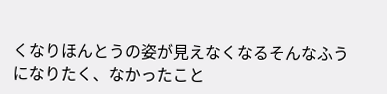くなりほんとうの姿が見えなくなるそんなふうになりたく、なかったこと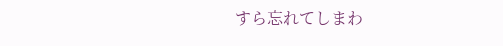すら忘れてしまわ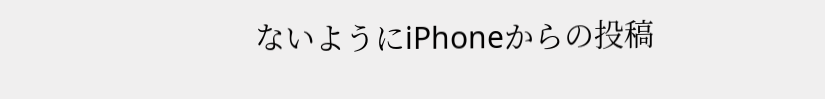ないようにiPhoneからの投稿